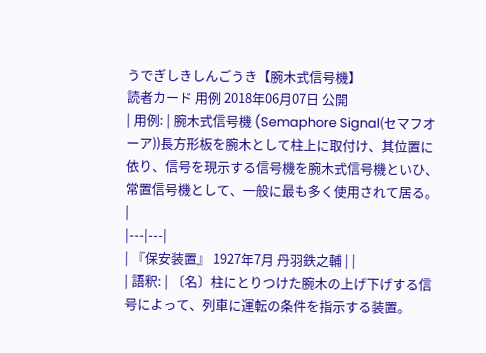うでぎしきしんごうき【腕木式信号機】
読者カード 用例 2018年06月07日 公開
| 用例: | 腕木式信号機 (Semaphore Signal(セマフオーア))長方形板を腕木として柱上に取付け、其位置に依り、信号を現示する信号機を腕木式信号機といひ、常置信号機として、一般に最も多く使用されて居る。 |
|---|---|
| 『保安装置』 1927年7月 丹羽鉄之輔 | |
| 語釈: | 〔名〕柱にとりつけた腕木の上げ下げする信号によって、列車に運転の条件を指示する装置。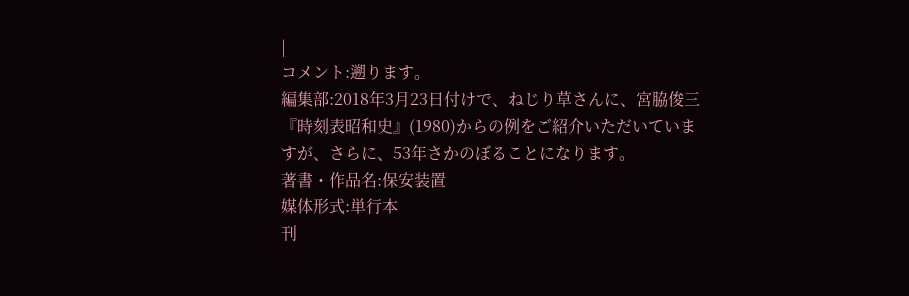|
コメント:遡ります。
編集部:2018年3月23日付けで、ねじり草さんに、宮脇俊三『時刻表昭和史』(1980)からの例をご紹介いただいていますが、さらに、53年さかのぼることになります。
著書・作品名:保安装置
媒体形式:単行本
刊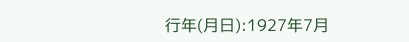行年(月日):1927年7月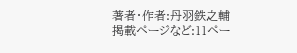著者・作者:丹羽鉄之輔
掲載ページなど:11ペー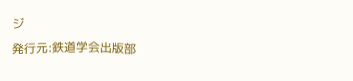ジ
発行元:鉄道学会出版部